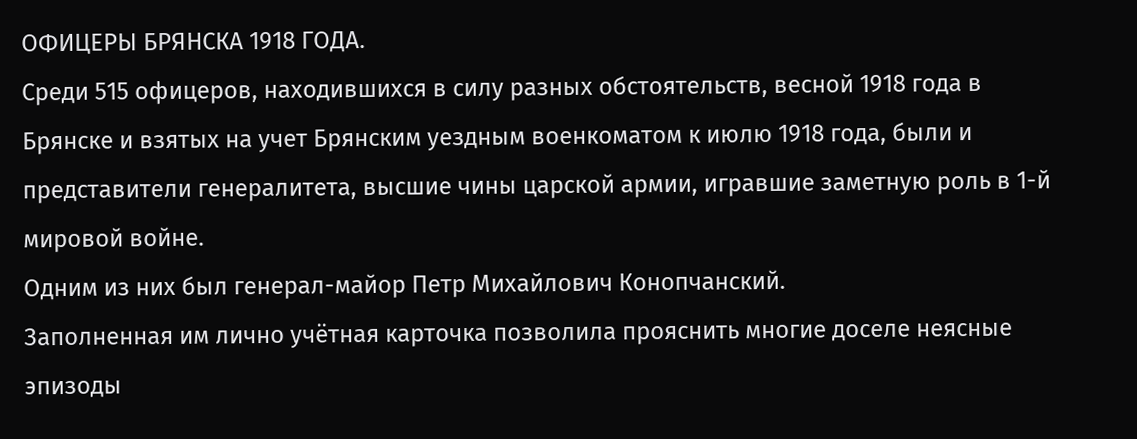ОФИЦЕРЫ БРЯНСКА 1918 ГОДА.
Среди 515 офицеров, находившихся в силу разных обстоятельств, весной 1918 года в Брянске и взятых на учет Брянским уездным военкоматом к июлю 1918 года, были и представители генералитета, высшие чины царской армии, игравшие заметную роль в 1-й мировой войне.
Одним из них был генерал-майор Петр Михайлович Конопчанский.
Заполненная им лично учётная карточка позволила прояснить многие доселе неясные эпизоды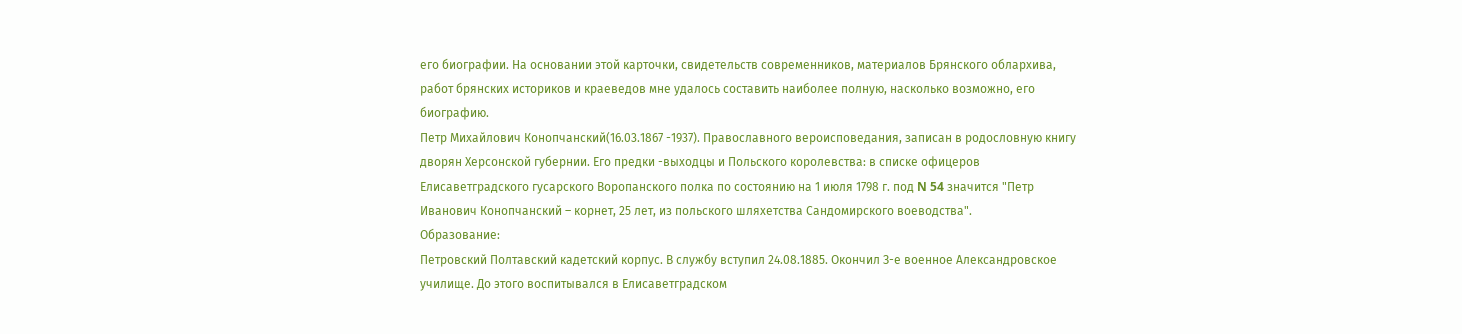его биографии. На основании этой карточки, свидетельств современников, материалов Брянского облархива, работ брянских историков и краеведов мне удалось составить наиболее полную, насколько возможно, его биографию.
Петр Михайлович Конопчанский(16.03.1867 -1937). Православного вероисповедания, записан в родословную книгу дворян Херсонской губернии. Его предки -выходцы и Польского королевства: в списке офицеров Елисаветградского гусарского Воропанского полка по состоянию на 1 июля 1798 г. под N 54 значится "Петр Иванович Конопчанский – корнет, 25 лет, из польского шляхетства Сандомирского воеводства".
Образование:
Петровский Полтавский кадетский корпус. В службу вступил 24.08.1885. Окончил З-е военное Александровское училище. До этого воспитывался в Елисаветградском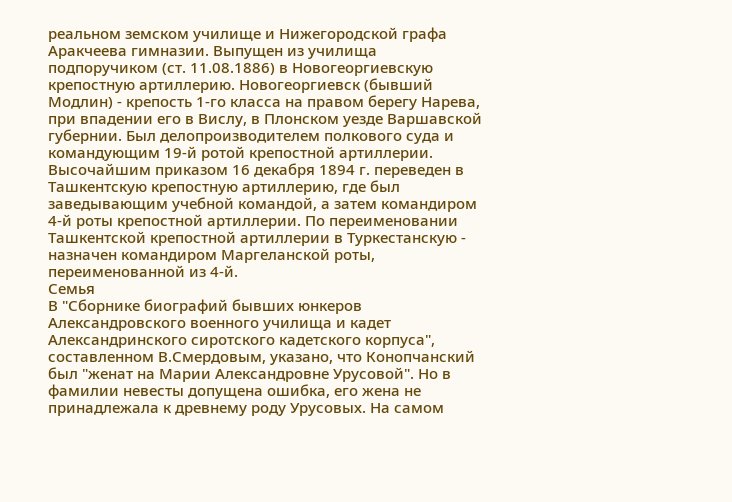реальном земском училище и Нижегородской графа Аракчеева гимназии. Выпущен из училища подпоручиком (ст. 11.08.1886) в Новогеоргиевскую крепостную артиллерию. Новогеоргиевск (бывший Модлин) - крепость 1-го класса на правом берегу Нарева, при впадении его в Вислу, в Плонском уезде Варшавской губернии. Был делопроизводителем полкового суда и командующим 19-й ротой крепостной артиллерии. Высочайшим приказом 16 декабря 1894 г. переведен в Ташкентскую крепостную артиллерию, где был заведывающим учебной командой, а затем командиром 4-й роты крепостной артиллерии. По переименовании Ташкентской крепостной артиллерии в Туркестанскую - назначен командиром Маргеланской роты, переименованной из 4-й.
Семья
В "Сборнике биографий бывших юнкеров Александровского военного училища и кадет Александринского сиротского кадетского корпуса", составленном В.Смердовым, указано, что Конопчанский был "женат на Марии Александровне Урусовой". Но в фамилии невесты допущена ошибка, его жена не принадлежала к древнему роду Урусовых. На самом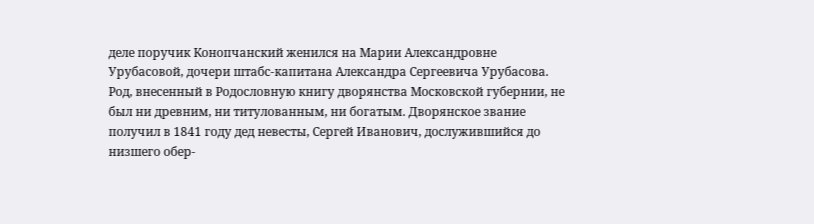деле поручик Конопчанский женился на Марии Александровне Урубасовой, дочери штабс-капитана Александра Сергеевича Урубасова. Род, внесенный в Родословную книгу дворянства Московской губернии, не был ни древним, ни титулованным, ни богатым. Дворянское звание получил в 1841 году дед невесты, Сергей Иванович, дослужившийся до низшего обер-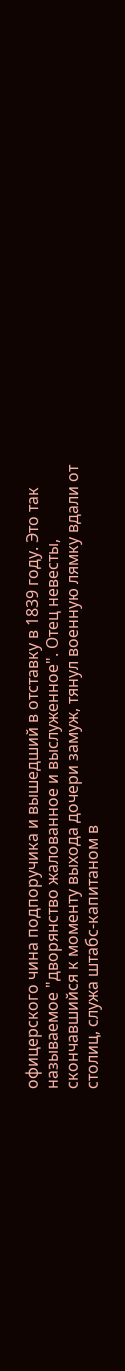офицерского чина подпоручика и вышедший в отставку в 1839 году. Это так называемое "дворянство жалованное и выслуженное". Отец невесты, скончавшийся к моменту выхода дочери замуж, тянул военную лямку вдали от столиц, служа штабс-капитаном в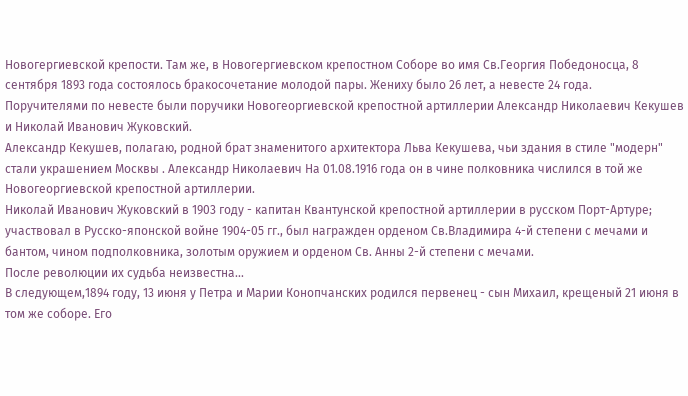Новогергиевской крепости. Там же, в Новогергиевском крепостном Соборе во имя Св.Георгия Победоносца, 8 сентября 1893 года состоялось бракосочетание молодой пары. Жениху было 26 лет, а невесте 24 года.
Поручителями по невесте были поручики Новогеоргиевской крепостной артиллерии Александр Николаевич Кекушев и Николай Иванович Жуковский.
Александр Кекушев, полагаю, родной брат знаменитого архитектора Льва Кекушева, чьи здания в стиле "модерн" стали украшением Москвы . Александр Николаевич На 01.08.1916 года он в чине полковника числился в той же Новогеоргиевской крепостной артиллерии.
Николай Иванович Жуковский в 1903 году - капитан Квантунской крепостной артиллерии в русском Порт-Артуре; участвовал в Русско-японской войне 1904-05 гг., был награжден орденом Св.Владимира 4-й степени с мечами и бантом, чином подполковника, золотым оружием и орденом Св. Анны 2-й степени с мечами.
После революции их судьба неизвестна...
В следующем,1894 году, 13 июня у Петра и Марии Конопчанских родился первенец - сын Михаил, крещеный 21 июня в том же соборе. Его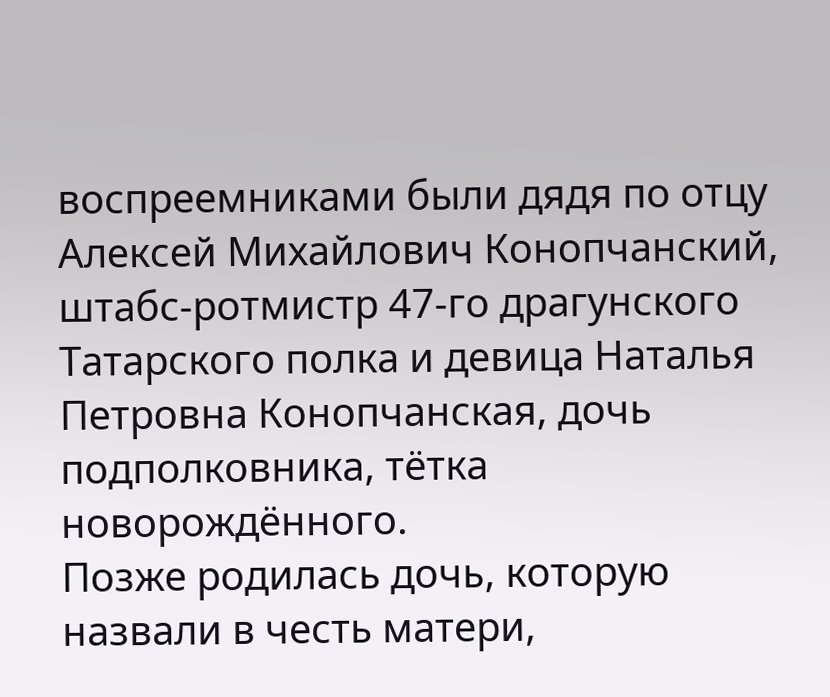воспреемниками были дядя по отцу Алексей Михайлович Конопчанский, штабс-ротмистр 47-го драгунского Татарского полка и девица Наталья Петровна Конопчанская, дочь подполковника, тётка новорождённого.
Позже родилась дочь, которую назвали в честь матери,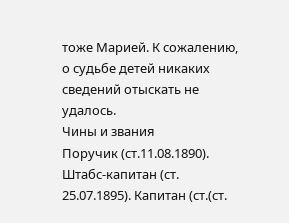тоже Марией. К сожалению, о судьбе детей никаких сведений отыскать не удалось.
Чины и звания
Поручик (ст.11.08.1890). Штабс-капитан (ст. 25.07.1895). Капитан (ст.(ст.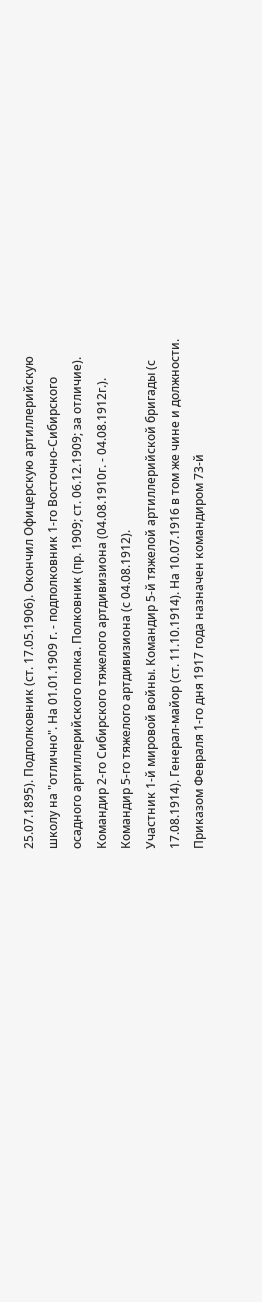25.07.1895). Подполковник (ст. 17.05.1906). Окончил Офицерскую артиллерийскую школу на "отлично". На 01.01.1909 г. - подполковник 1-го Восточно-Сибирского осадного артиллерийского полка. Полковник (пр. 1909; ст. 06.12.1909; за отличие). Командир 2-го Сибирского тяжелого артдивизиона (04.08.1910г. - 04.08.1912г.).
Командир 5-го тяжелого артдивизиона (с 04.08.1912).
Участник 1-й мировой войны. Командир 5-й тяжелой артиллерийской бригады (с 17.08.1914). Генерал-майор (ст. 11.10.1914). На 10.07.1916 в том же чине и должности. Приказом Февраля 1-го дня 1917 года назначен командиром 73-й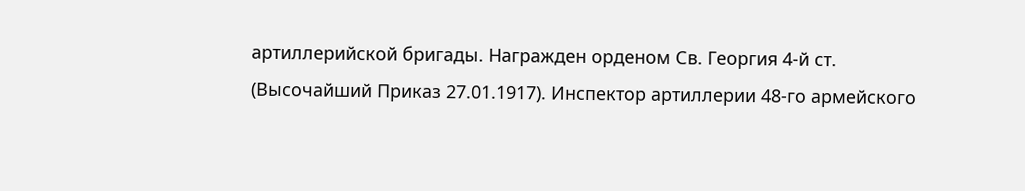артиллерийской бригады. Награжден орденом Св. Георгия 4-й ст. (Высочайший Приказ 27.01.1917). Инспектор артиллерии 48-го армейского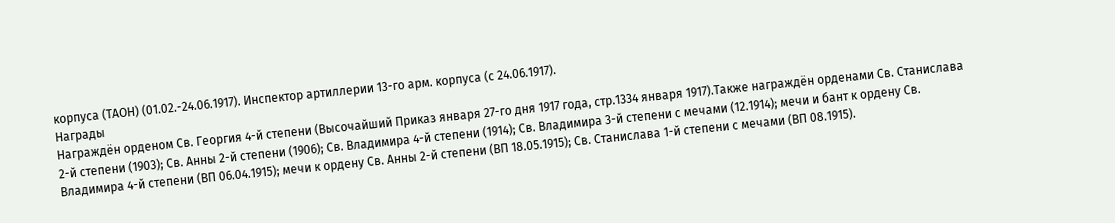корпуса (ТАОН) (01.02.-24.06.1917). Инспектор артиллерии 13-го арм. корпуса (с 24.06.1917).
Награды
Награждён орденом Св. Георгия 4-й степени (Высочайший Приказ января 27-го дня 1917 года, стр.1334 января 1917).Также награждён орденами Св. Станислава 2-й степени (1903); Св. Анны 2-й степени (1906); Св. Владимира 4-й степени (1914); Св. Владимира 3-й степени с мечами (12.1914); мечи и бант к ордену Св. Владимира 4-й степени (ВП 06.04.1915); мечи к ордену Св. Анны 2-й степени (ВП 18.05.1915); Св. Станислава 1-й степени с мечами (ВП 08.1915).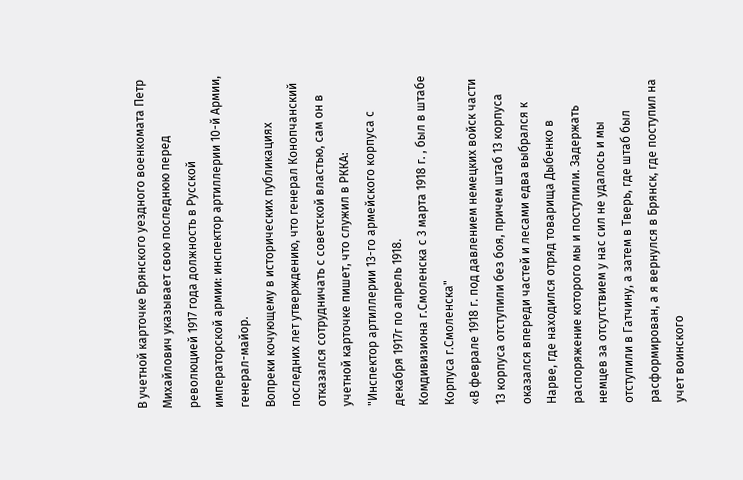В учетной карточке Брянского уездного военкомата Петр Михайлович указывает свою последнюю перед революцией 1917 года должность в Русской императорской армии: инспектор артиллерии 10-й Армии, генерал-майор.
Вопреки кочующему в исторических публикациях последних лет утверждению, что генерал Конопчанский отказался сотрудничать с советской властью, сам он в учетной карточке пишет, что служил в РККА:
"Инспектор артиллерии 13-го армейского корпуса с декабря 1917г по апрель 1918.
Комдивизиона г.Смоленска с 3 марта 1918 г. , был в штабе Корпуса г.Смоленска"
«В феврале 1918 г. под давлением немецких войск части 13 корпуса отступили без боя, причем штаб 13 корпуса оказался впереди частей и лесами едва выбрался к Нарве, где находился отряд товарища Дыбенко в распоряжение которого мы и поступили. Задержать немцев за отсутствием у нас сил не удалось и мы отступили в Гатчину, а затем в Тверь, где штаб был расформирован, а я вернулся в Брянск, где поступил на учет воинского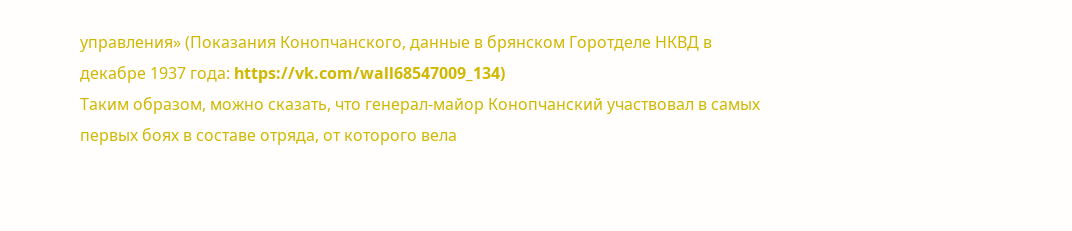управления» (Показания Конопчанского, данные в брянском Горотделе НКВД в декабре 1937 года: https://vk.com/wall68547009_134)
Таким образом, можно сказать, что генерал-майор Конопчанский участвовал в самых первых боях в составе отряда, от которого вела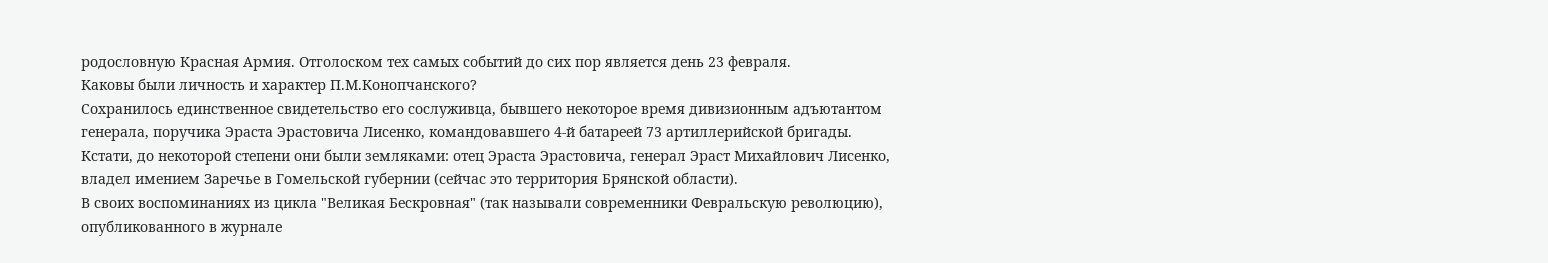родословную Красная Армия. Отголоском тех самых событий до сих пор является день 23 февраля.
Каковы были личность и характер П.М.Конопчанского?
Сохранилось единственное свидетельство его сослуживца, бывшего некоторое время дивизионным адъютантом генерала, поручика Эраста Эрастовича Лисенко, командовавшего 4-й батареей 73 артиллерийской бригады. Кстати, до некоторой степени они были земляками: отец Эраста Эрастовича, генерал Эраст Михайлович Лисенко, владел имением Заречье в Гомельской губернии (сейчас это территория Брянской области).
В своих воспоминаниях из цикла "Великая Бескровная" (так называли современники Февральскую революцию), опубликованного в журнале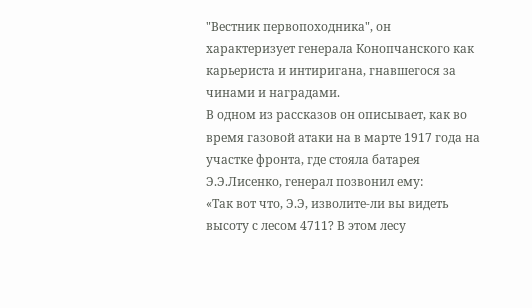"Вестник первопоходника", он характеризует генерала Конопчанского как карьериста и интиригана, гнавшегося за чинами и наградами.
В одном из рассказов он описывает, как во время газовой атаки на в марте 1917 года на участке фронта, где стояла батарея Э.Э.Лисенко, генерал позвонил ему:
«Так вот что, Э.Э, изволите-ли вы видеть высоту с лесом 4711? В этом лесу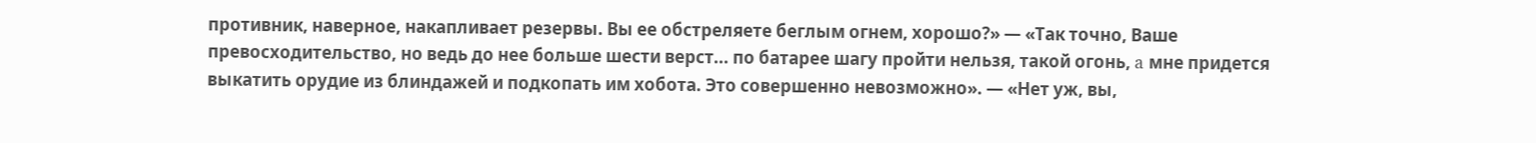противник, наверное, накапливает резервы. Вы ее обстреляете беглым огнем, хорошо?» — «Так точно, Ваше превосходительство, но ведь до нее больше шести верст... по батарее шагy пройти нельзя, такой огонь, a мне придется выкатить орудие из блиндажей и подкопать им хобота. Это совершенно невозможно». — «Нет уж, вы,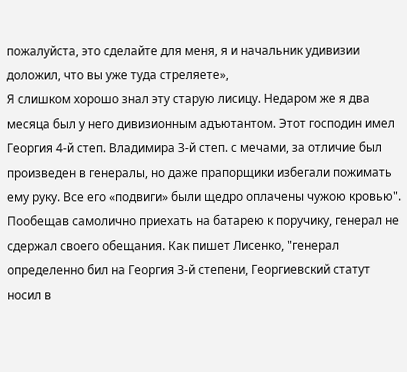пожалуйста, это сделайте для меня, я и начальник удивизии доложил, что вы уже туда стреляете»,
Я слишком хорошо знал эту старую лисицу. Недаром же я два месяца был у него дивизионным адъютантом. Этот господин имел Георгия 4-й степ. Владимира З-й степ. с мечами, за отличие был произведен в генералы, но даже прапорщики избегали пожимать ему руку. Все его «подвиги» были щедро оплачены чужою кровью".
Пообещав самолично приехать на батарею к поручику, генерал не сдержал своего обещания. Как пишет Лисенко, "генерал определенно бил на Георгия З-й степени, Георгиевский статут носил в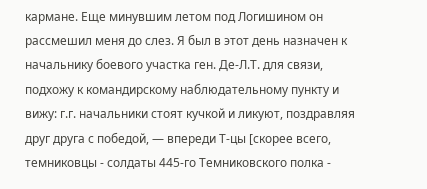кармане. Еще минувшим летом под Логишином он рассмешил меня до слез. Я был в этот день назначен к начальнику боевого участка ген. Де-Л.Т. для связи, подхожу к командирскому наблюдательному пункту и вижу: г.г. начальники стоят кучкой и ликуют, поздравляя друг друга с победой, — впереди Т-цы [скорее всего, темниковцы - солдаты 445-го Темниковского полка -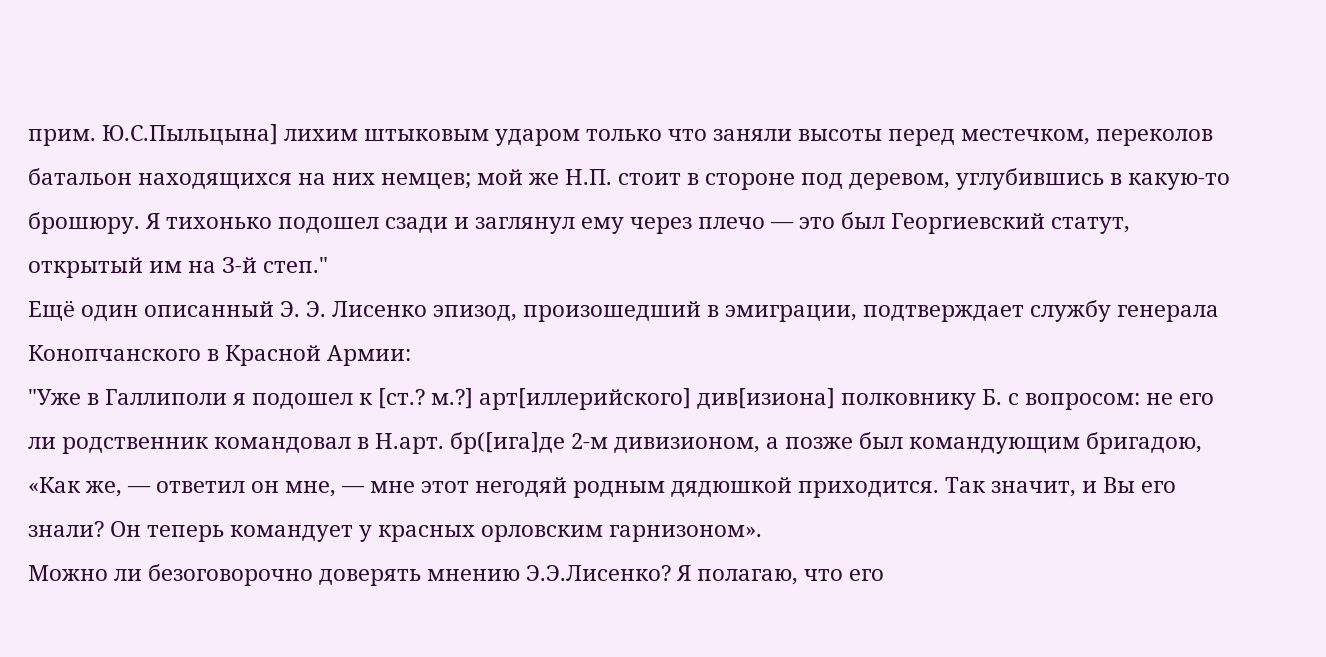прим. Ю.С.Пыльцына] лихим штыковым ударом только что заняли высоты перед местечком, переколов батальон находящихся на них немцев; мой же Н.П. стоит в стороне под деревом, углубившись в какую-то брошюру. Я тихонько подошел сзади и заглянул ему через плечо — это был Георгиевский статут, открытый им на З-й степ."
Ещё один описанный Э. Э. Лисенко эпизод, произошедший в эмиграции, подтверждает службу генерала Конопчанского в Красной Армии:
"Уже в Галлиполи я подошел к [ст.? м.?] арт[иллерийского] див[изиона] полковнику Б. с вопросом: не его ли родственник командовал в Н.арт. бр([ига]де 2-м дивизионом, а позже был командующим бригадою, «Как же, — ответил он мне, — мне этот негодяй родным дядюшкой приходится. Так значит, и Вы его знали? Он теперь командует у красных орловским гарнизоном».
Можно ли безоговорочно доверять мнению Э.Э.Лисенко? Я полагаю, что его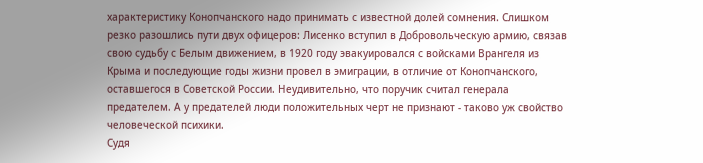характеристику Конопчанского надо принимать с известной долей сомнения. Слишком резко разошлись пути двух офицеров: Лисенко вступил в Добровольческую армию, связав свою судьбу с Белым движением, в 1920 году эвакуировался с войсками Врангеля из Крыма и последующие годы жизни провел в эмиграции, в отличие от Конопчанского, оставшегося в Советской России. Неудивительно, что поручик считал генерала предателем. А у предателей люди положительных черт не признают - таково уж свойство человеческой психики.
Судя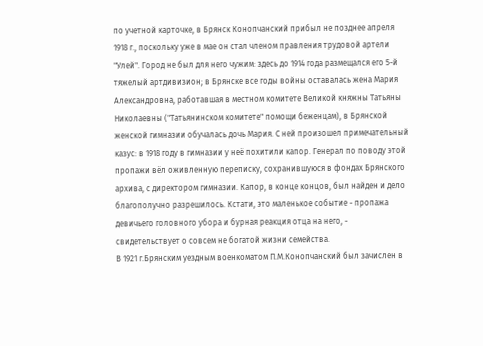по учетной карточке, в Брянск Конопчанский прибыл не позднее апреля 1918 г., поскольку уже в мае он стал членом правления трудовой артели "Улей". Город не был для него чужим: здесь до 1914 года размещался его 5-й тяжелый артдивизион; в Брянске все годы войны оставалась жена Мария Александровна, работавшая в местном комитете Великой княжны Татьяны Николаевны ("Татьянинском комитете" помощи беженцам), в Брянской женской гимназии обучалась дочь Мария. С ней произошел примечательный казус: в 1918 году в гимназии у неё похитили капор. Генерал по поводу этой пропажи вёл оживленную переписку, сохранившуюся в фондах Брянского архива, с директором гимназии. Капор, в конце концов, был найден и дело благополучно разрешилось. Кстати, это маленькое событие - пропажа девичьего головного убора и бурная реакция отца на него, - свидетельствует о совсем не богатой жизни семейства.
В 1921 г.Брянским уездным военкоматом П.М.Конопчанский был зачислен в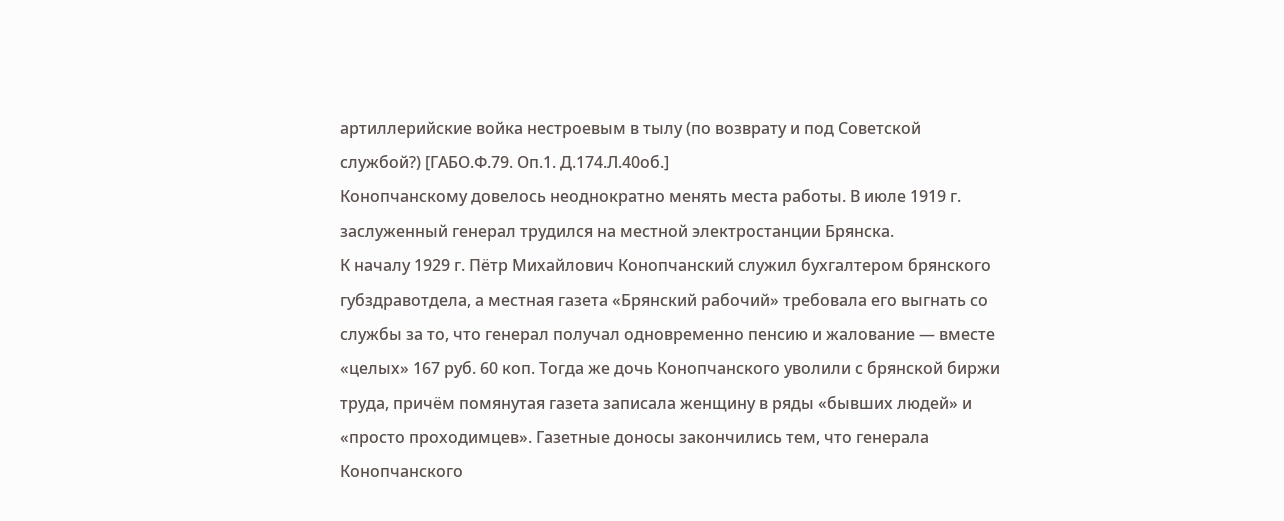артиллерийские войка нестроевым в тылу (по возврату и под Советской службой?) [ГАБО.Ф.79. Оп.1. Д.174.Л.40об.]
Конопчанскому довелось неоднократно менять места работы. В июле 1919 г. заслуженный генерал трудился на местной электростанции Брянска.
К началу 1929 г. Пётр Михайлович Конопчанский служил бухгалтером брянского губздравотдела, а местная газета «Брянский рабочий» требовала его выгнать со службы за то, что генерал получал одновременно пенсию и жалование — вместе «целых» 167 руб. 60 коп. Тогда же дочь Конопчанского уволили с брянской биржи труда, причём помянутая газета записала женщину в ряды «бывших людей» и «просто проходимцев». Газетные доносы закончились тем, что генерала Конопчанского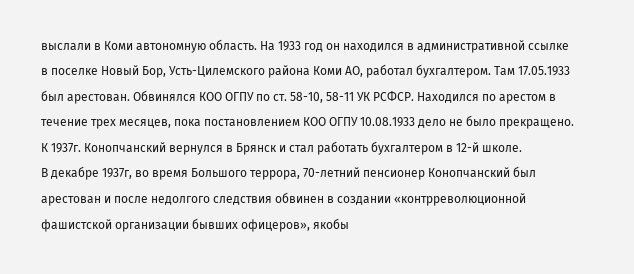выслали в Коми автономную область. На 1933 год он находился в административной ссылке в поселке Новый Бор, Усть-Цилемского района Коми АО, работал бухгалтером. Там 17.05.1933 был арестован. Обвинялся КОО ОГПУ по ст. 58-10, 58-11 УК РСФСР. Находился по арестом в течение трех месяцев, пока постановлением КОО ОГПУ 10.08.1933 дело не было прекращено.
К 1937г. Конопчанский вернулся в Брянск и стал работать бухгалтером в 12-й школе.
В декабре 1937г, во время Большого террора, 70-летний пенсионер Конопчанский был арестован и после недолгого следствия обвинен в создании «контрреволюционной фашистской организации бывших офицеров», якобы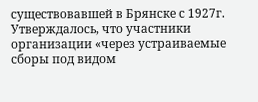существовавшей в Брянске с 1927г. Утверждалось, что участники организации «через устраиваемые сборы под видом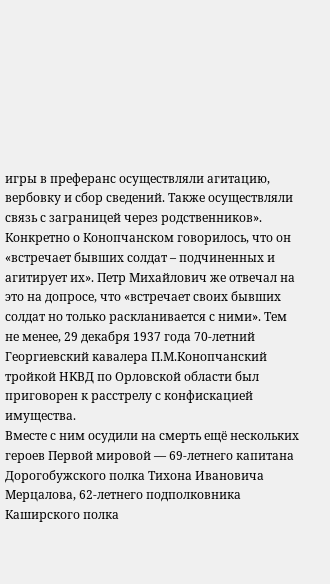игры в преферанс осуществляли агитацию, вербовку и сбор сведений. Также осуществляли связь с заграницей через родственников». Конкретно о Конопчанском говорилось, что он «встречает бывших солдат – подчиненных и агитирует их». Петр Михайлович же отвечал на это на допросе, что «встречает своих бывших солдат но только раскланивается с ними». Тем не менее, 29 декабря 1937 года 70-летний Георгиевский кавалера П.М.Конопчанский тройкой НКВД по Орловской области был приговорен к расстрелу с конфискацией имущества.
Вместе с ним осудили на смерть ещё нескольких героев Первой мировой — 69-летнего капитана Дорогобужского полка Тихона Ивановича Мерцалова, 62-летнего подполковника Каширского полка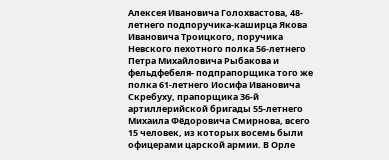Алексея Ивановича Голохвастова, 48-летнего подпоручика-каширца Якова Ивановича Троицкого, поручика Невского пехотного полка 56-летнего Петра Михайловича Рыбакова и фельдфебеля- подпрапорщика того же полка 61-летнего Иосифа Ивановича Скребуху, прапорщика З6-й артиллерийской бригады 55-летнего Михаила Фёдоровича Смирнова, всего 15 человек, из которых восемь были офицерами царской армии. В Орле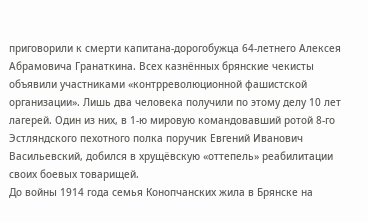приговорили к смерти капитана-дорогобужца 64-летнего Алексея Абрамовича Гранаткина. Всех казнённых брянские чекисты объявили участниками «контрреволюционной фашистской организации». Лишь два человека получили по этому делу 10 лет лагерей. Один из них, в 1-ю мировую командовавший ротой 8-го Эстляндского пехотного полка поручик Евгений Иванович Васильевский, добился в хрущёвскую «оттепель» реабилитации своих боевых товарищей.
До войны 1914 года семья Конопчанских жила в Брянске на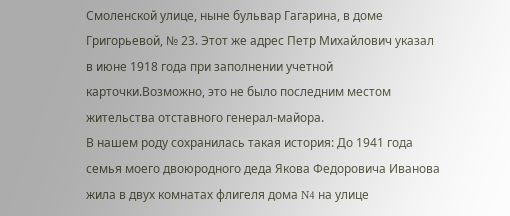Смоленской улице, ныне бульвар Гагарина, в доме Григорьевой, № 23. Этот же адрес Петр Михайлович указал в июне 1918 года при заполнении учетной карточки.Возможно, это не было последним местом жительства отставного генерал-майора.
В нашем роду сохранилась такая история: До 1941 года семья моего двоюродного деда Якова Федоровича Иванова жила в двух комнатах флигеля дома N4 на улице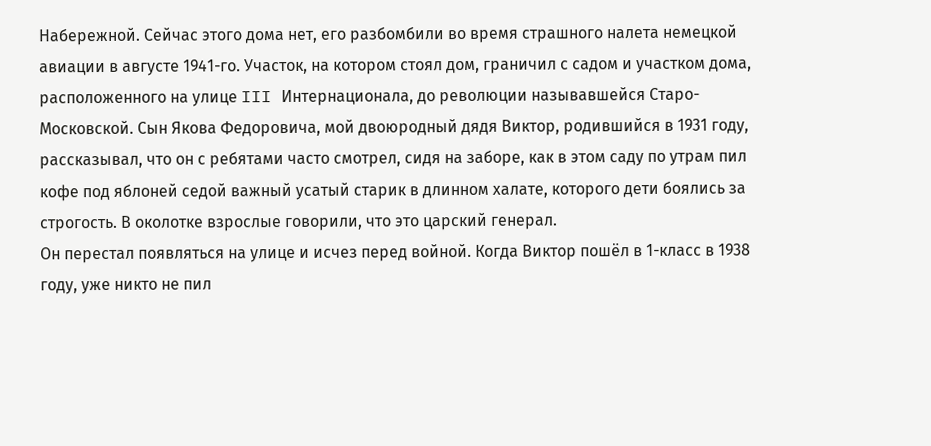Набережной. Сейчас этого дома нет, его разбомбили во время страшного налета немецкой авиации в августе 1941-го. Участок, на котором стоял дом, граничил с садом и участком дома, расположенного на улице III Интернационала, до революции называвшейся Старо-Московской. Сын Якова Федоровича, мой двоюродный дядя Виктор, родившийся в 1931 году, рассказывал, что он с ребятами часто смотрел, сидя на заборе, как в этом саду по утрам пил кофе под яблоней седой важный усатый старик в длинном халате, которого дети боялись за строгость. В околотке взрослые говорили, что это царский генерал.
Он перестал появляться на улице и исчез перед войной. Когда Виктор пошёл в 1-класс в 1938 году, уже никто не пил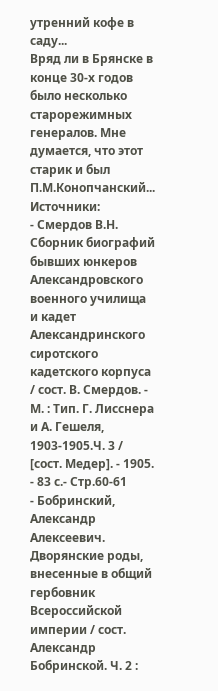утренний кофе в саду...
Вряд ли в Брянске в конце 30-х годов было несколько старорежимных генералов. Мне думается, что этот старик и был П.М.Конопчанский...
Источники:
- Смердов В.Н. Сборник биографий бывших юнкеров Александровского военного училища и кадет Александринского сиротского кадетского корпуса / сост. В. Смердов. - М. : Тип. Г. Лисснера и А. Гешеля, 1903-1905.Ч. 3 / [сост. Медер]. - 1905. - 83 с.- Стр.60-61
- Бобринский, Александр Алексеевич. Дворянские роды, внесенные в общий гербовник Всероссийской империи / сост. Александр Бобринской. Ч. 2 :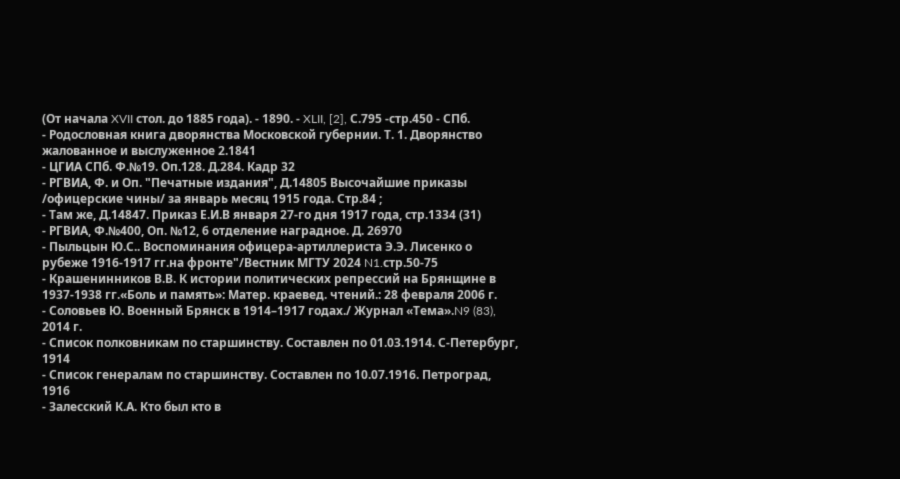(От начала XVII стол. до 1885 года). - 1890. - XLII, [2], С.795 -стр.450 - СПб.
- Родословная книга дворянства Московской губернии. Т. 1. Дворянство жалованное и выслуженное 2.1841
- ЦГИА СПб. Ф.№19. Оп.128. Д.284. Кадр 32
- РГВИА, Ф. и Оп. "Печатные издания", Д.14805 Высочайшие приказы /офицерские чины/ за январь месяц 1915 года. Стр.84 ;
- Там же, Д.14847. Приказ Е.И.В января 27-го дня 1917 года, стр.1334 (31)
- РГВИА, Ф.№400, Оп. №12, 6 отделение наградное. Д. 26970
- Пыльцын Ю.С.. Воспоминания офицера-артиллериста Э.Э. Лисенко о рубеже 1916-1917 гг.на фронте"/Вестник МГТУ 2024 N1.стр.50-75
- Крашенинников В.В. К истории политических репрессий на Брянщине в 1937-1938 гг.«Боль и память»: Матер. краевед. чтений.: 28 февраля 2006 г.
- Соловьев Ю. Военный Брянск в 1914–1917 годах./ Журнал «Тема».N9 (83), 2014 г.
- Список полковникам по старшинству. Составлен по 01.03.1914. С-Петербург, 1914
- Список генералам по старшинству. Составлен по 10.07.1916. Петроград, 1916
- Залесский К.А. Кто был кто в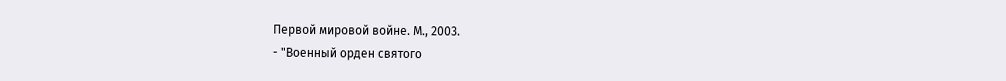Первой мировой войне. М., 2003.
- "Военный орден святого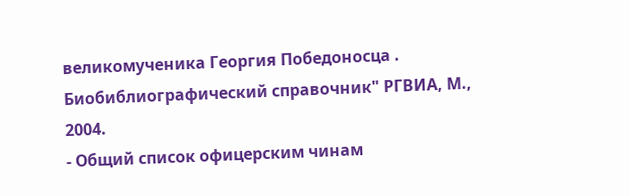великомученика Георгия Победоносца . Биобиблиографический справочник" РГВИА, М., 2004.
- Общий список офицерским чинам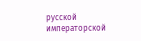русской императорской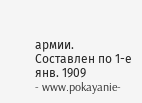армии. Составлен по 1-е янв. 1909
- www.pokayanie-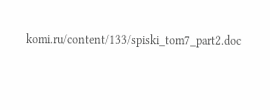komi.ru/content/133/spiski_tom7_part2.doc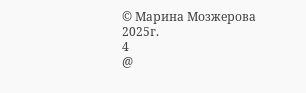© Марина Мозжерова
2025г.
4
@